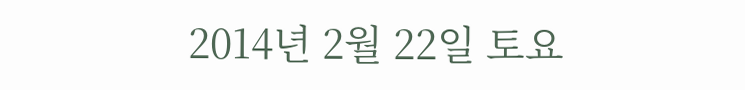2014년 2월 22일 토요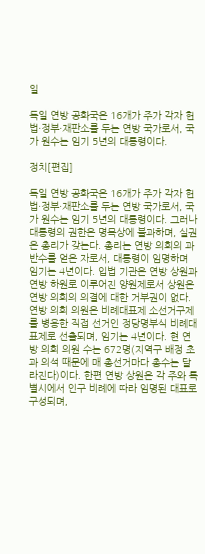일

독일 연방 공화국은 16개가 주가 각자 헌법·정부·재판소를 두는 연방 국가로서, 국가 원수는 임기 5년의 대통령이다.

정치[편집]

독일 연방 공화국은 16개가 주가 각자 헌법·정부·재판소를 두는 연방 국가로서, 국가 원수는 임기 5년의 대통령이다. 그러나 대통령의 권한은 명목상에 불과하며, 실권은 총리가 갖는다. 총리는 연방 의회의 과반수를 얻은 자로서, 대통령이 임명하며 임기는 4년이다. 입법 기관은 연방 상원과 연방 하원로 이루어진 양원제로서 상원은 연방 의회의 의결에 대한 거부권이 없다. 연방 의회 의원은 비례대표제 소선거구제를 병용한 직접 선거인 정당명부식 비례대표제로 선출되며, 임기는 4년이다. 현 연방 의회 의원 수는 672명(지역구 배정 초과 의석 때문에 매 총선거마다 총수는 달라진다)이다. 한편 연방 상원은 각 주와 특별시에서 인구 비례에 따라 임명된 대표로 구성되며,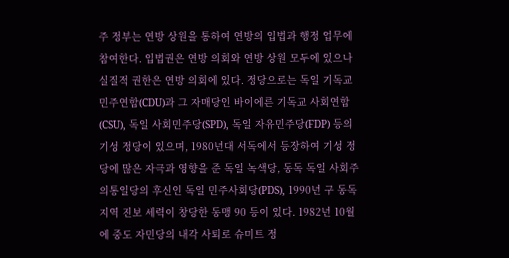주 정부는 연방 상원을 통하여 연방의 입법과 행정 업무에 참여한다. 입법권은 연방 의회와 연방 상원 모두에 있으나 실질적 권한은 연방 의회에 있다. 정당으로는 독일 기독교 민주연합(CDU)과 그 자매당인 바이에른 기독교 사회연합(CSU), 독일 사회민주당(SPD), 독일 자유민주당(FDP) 등의 기성 정당이 있으며, 1980년대 서독에서 등장하여 기성 정당에 많은 자극과 영향을 준 독일 녹색당, 동독 독일 사회주의통일당의 후신인 독일 민주사회당(PDS), 1990년 구 동독지역 진보 세력이 창당한 동맹 90 등이 있다. 1982년 10월에 중도 자민당의 내각 사퇴로 슈미트 정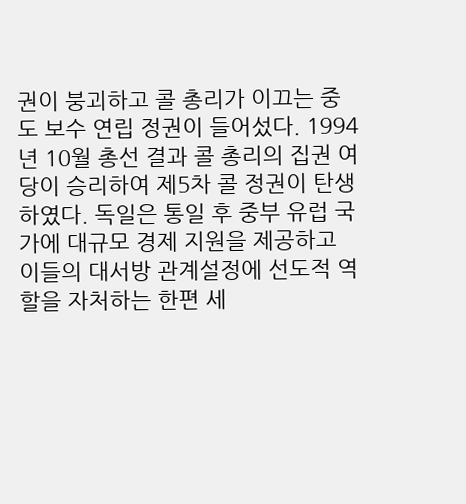권이 붕괴하고 콜 총리가 이끄는 중도 보수 연립 정권이 들어섰다. 1994년 10월 총선 결과 콜 총리의 집권 여당이 승리하여 제5차 콜 정권이 탄생하였다. 독일은 통일 후 중부 유럽 국가에 대규모 경제 지원을 제공하고 이들의 대서방 관계설정에 선도적 역할을 자처하는 한편 세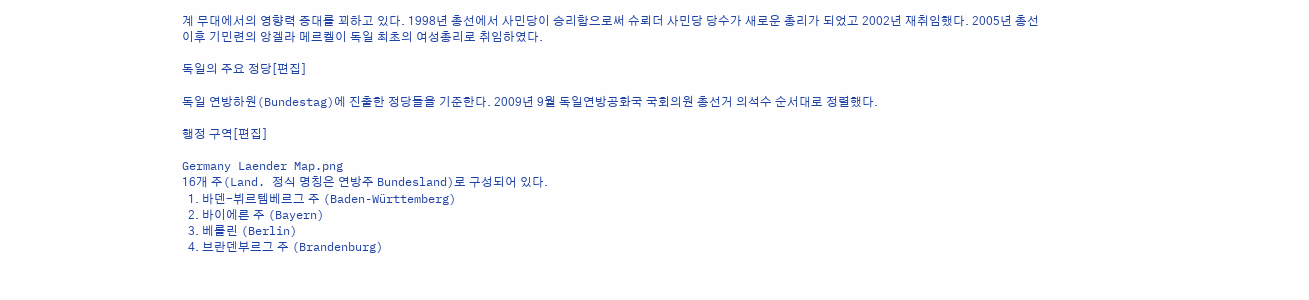계 무대에서의 영향력 증대를 꾀하고 있다. 1998년 총선에서 사민당이 승리함으로써 슈뢰더 사민당 당수가 새로운 총리가 되었고 2002년 재취임했다. 2005년 총선이후 기민련의 앙겔라 메르켈이 독일 최초의 여성총리로 취임하였다.

독일의 주요 정당[편집]

독일 연방하원(Bundestag)에 진출한 정당들을 기준한다. 2009년 9월 독일연방공화국 국회의원 총선거 의석수 순서대로 정렬했다.

행정 구역[편집]

Germany Laender Map.png
16개 주(Land. 정식 명칭은 연방주 Bundesland)로 구성되어 있다.
  1. 바덴-뷔르템베르그 주 (Baden-Württemberg)
  2. 바이에른 주 (Bayern)
  3. 베를린 (Berlin)
  4. 브란덴부르그 주 (Brandenburg)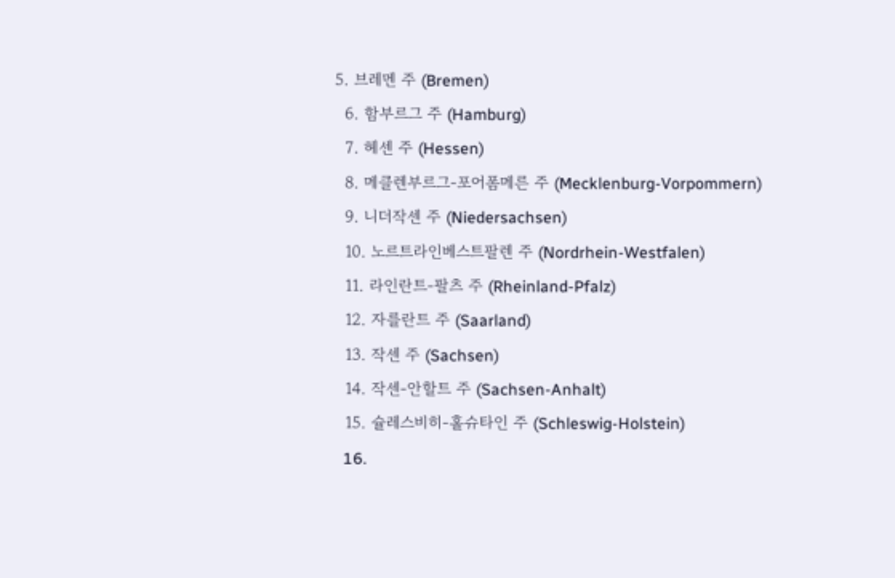5. 브레멘 주 (Bremen)
  6. 함부르그 주 (Hamburg)
  7. 헤센 주 (Hessen)
  8. 메클렌부르그-포어폼메른 주 (Mecklenburg-Vorpommern)
  9. 니더작센 주 (Niedersachsen)
  10. 노르트라인베스트팔렌 주 (Nordrhein-Westfalen)
  11. 라인란트-팔츠 주 (Rheinland-Pfalz)
  12. 자를란트 주 (Saarland)
  13. 작센 주 (Sachsen)
  14. 작센-안할트 주 (Sachsen-Anhalt)
  15. 슐레스비히-홀슈타인 주 (Schleswig-Holstein)
  16.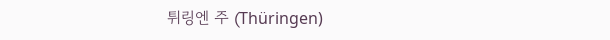튀링엔 주 (Thüringen)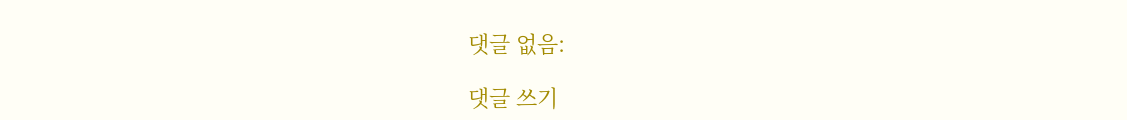댓글 없음:

댓글 쓰기